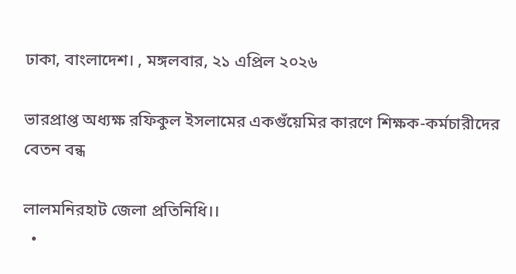ঢাকা, বাংলাদেশ। , মঙ্গলবার, ২১ এপ্রিল ২০২৬

ভারপ্রাপ্ত অধ্যক্ষ রফিকুল ইসলামের একগুঁয়েমির কারণে শিক্ষক-কর্মচারীদের বেতন বন্ধ

লালমনিরহাট জেলা প্রতিনিধি।।
  •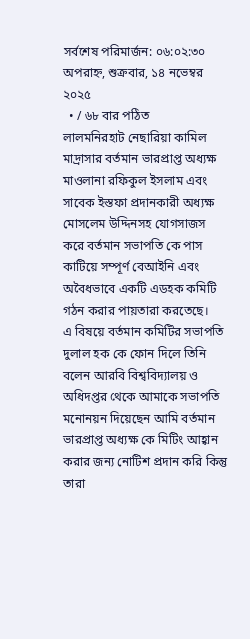সর্বশেষ পরিমার্জন: ০৬:০২:৩০ অপরাহ্ন, শুক্রবার, ১৪ নভেম্বর ২০২৫
  • / ৬৮ বার পঠিত
লালমনিরহাট নেছারিয়া কামিল মাদ্রাসার বর্তমান ভারপ্রাপ্ত অধ্যক্ষ মাওলানা রফিকুল ইসলাম এবং সাবেক ইস্তফা প্রদানকারী অধ্যক্ষ মোসলেম উদ্দিনসহ যোগসাজস  করে বর্তমান সভাপতি কে পাস কাটিয়ে সম্পূর্ণ বেআইনি এবং অবৈধভাবে একটি এডহক কমিটি গঠন করার পায়তারা করতেছে।
এ বিষয়ে বর্তমান কমিটির সভাপতি দুলাল হক কে ফোন দিলে তিনি বলেন আরবি বিশ্ববিদ্যালয় ও অধিদপ্তর থেকে আমাকে সভাপতি মনোনয়ন দিয়েছেন আমি বর্তমান ভারপ্রাপ্ত অধ্যক্ষ কে মিটিং আহ্বান করার জন্য নোটিশ প্রদান করি কিন্তু তারা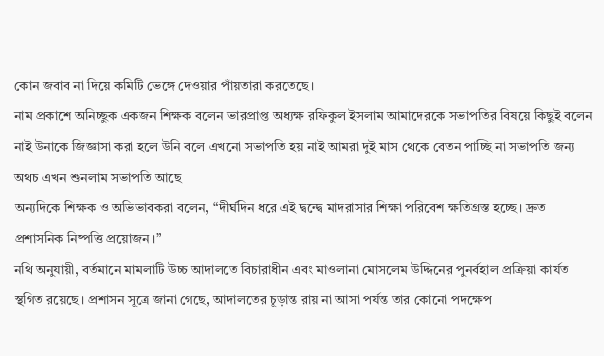কোন জবাব না দিয়ে কমিটি ভেঙ্গে দেওয়ার পাঁয়তারা করতেছে।
নাম প্রকাশে অনিচ্ছুক একজন শিক্ষক বলেন ভারপ্রাপ্ত অধ্যক্ষ রফিকুল ইসলাম আমাদেরকে সভাপতির বিষয়ে কিছুই বলেন নাই উনাকে জিজ্ঞাসা করা হলে উনি বলে এখনো সভাপতি হয় নাই আমরা দুই মাস থেকে বেতন পাচ্ছি না সভাপতি জন্য অথচ এখন শুনলাম সভাপতি আছে
অন্যদিকে শিক্ষক ও অভিভাবকরা বলেন, “দীর্ঘদিন ধরে এই দ্বন্দ্বে মাদরাসার শিক্ষা পরিবেশ ক্ষতিগ্রস্ত হচ্ছে। দ্রুত প্রশাসনিক নিষ্পত্তি প্রয়োজন।”
নথি অনুযায়ী, বর্তমানে মামলাটি উচ্চ আদালতে বিচারাধীন এবং মাওলানা মোসলেম উদ্দিনের পুনর্বহাল প্রক্রিয়া কার্যত স্থগিত রয়েছে। প্রশাসন সূত্রে জানা গেছে, আদালতের চূড়ান্ত রায় না আসা পর্যন্ত তার কোনো পদক্ষেপ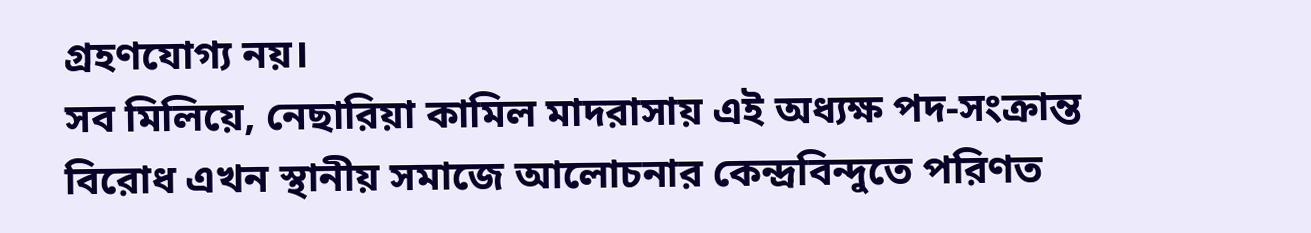গ্রহণযোগ্য নয়।
সব মিলিয়ে, নেছারিয়া কামিল মাদরাসায় এই অধ্যক্ষ পদ-সংক্রান্ত বিরোধ এখন স্থানীয় সমাজে আলোচনার কেন্দ্রবিন্দুতে পরিণত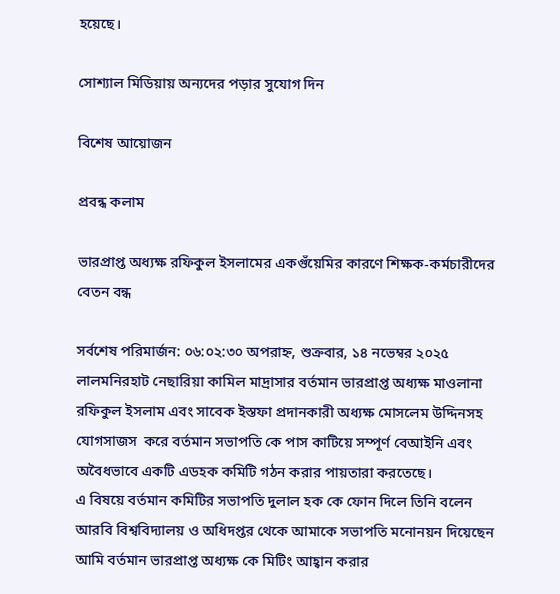হয়েছে।

সোশ্যাল মিডিয়ায় অন্যদের পড়ার সুযোগ দিন

বিশেষ আয়োজন

প্রবন্ধ কলাম

ভারপ্রাপ্ত অধ্যক্ষ রফিকুল ইসলামের একগুঁয়েমির কারণে শিক্ষক-কর্মচারীদের বেতন বন্ধ

সর্বশেষ পরিমার্জন: ০৬:০২:৩০ অপরাহ্ন, শুক্রবার, ১৪ নভেম্বর ২০২৫
লালমনিরহাট নেছারিয়া কামিল মাদ্রাসার বর্তমান ভারপ্রাপ্ত অধ্যক্ষ মাওলানা রফিকুল ইসলাম এবং সাবেক ইস্তফা প্রদানকারী অধ্যক্ষ মোসলেম উদ্দিনসহ যোগসাজস  করে বর্তমান সভাপতি কে পাস কাটিয়ে সম্পূর্ণ বেআইনি এবং অবৈধভাবে একটি এডহক কমিটি গঠন করার পায়তারা করতেছে।
এ বিষয়ে বর্তমান কমিটির সভাপতি দুলাল হক কে ফোন দিলে তিনি বলেন আরবি বিশ্ববিদ্যালয় ও অধিদপ্তর থেকে আমাকে সভাপতি মনোনয়ন দিয়েছেন আমি বর্তমান ভারপ্রাপ্ত অধ্যক্ষ কে মিটিং আহ্বান করার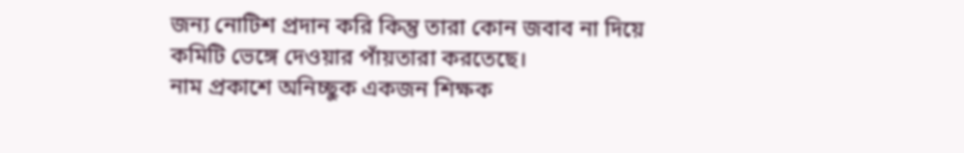জন্য নোটিশ প্রদান করি কিন্তু তারা কোন জবাব না দিয়ে কমিটি ভেঙ্গে দেওয়ার পাঁয়তারা করতেছে।
নাম প্রকাশে অনিচ্ছুক একজন শিক্ষক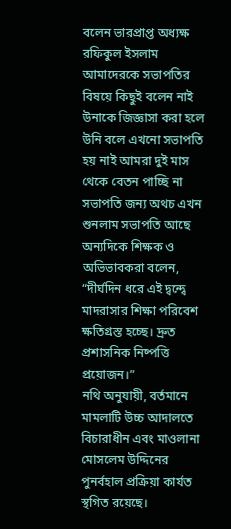বলেন ভারপ্রাপ্ত অধ্যক্ষ রফিকুল ইসলাম আমাদেরকে সভাপতির বিষয়ে কিছুই বলেন নাই উনাকে জিজ্ঞাসা করা হলে উনি বলে এখনো সভাপতি হয় নাই আমরা দুই মাস থেকে বেতন পাচ্ছি না সভাপতি জন্য অথচ এখন শুনলাম সভাপতি আছে
অন্যদিকে শিক্ষক ও অভিভাবকরা বলেন, “দীর্ঘদিন ধরে এই দ্বন্দ্বে মাদরাসার শিক্ষা পরিবেশ ক্ষতিগ্রস্ত হচ্ছে। দ্রুত প্রশাসনিক নিষ্পত্তি প্রয়োজন।”
নথি অনুযায়ী, বর্তমানে মামলাটি উচ্চ আদালতে বিচারাধীন এবং মাওলানা মোসলেম উদ্দিনের পুনর্বহাল প্রক্রিয়া কার্যত স্থগিত রয়েছে।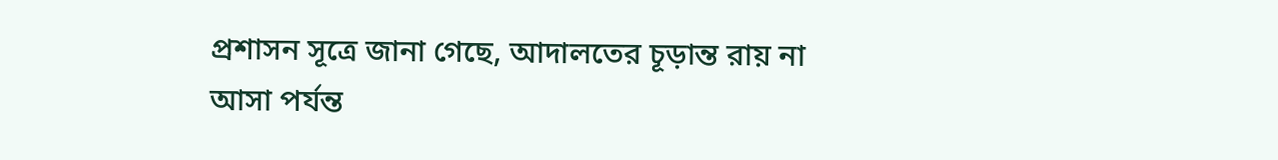প্রশাসন সূত্রে জানা গেছে, আদালতের চূড়ান্ত রায় না আসা পর্যন্ত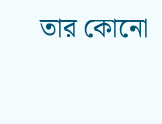তার কোনো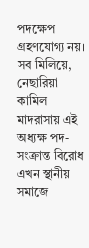পদক্ষেপ গ্রহণযোগ্য নয়।
সব মিলিয়ে, নেছারিয়া কামিল মাদরাসায় এই অধ্যক্ষ পদ-সংক্রান্ত বিরোধ এখন স্থানীয় সমাজে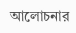আলোচনার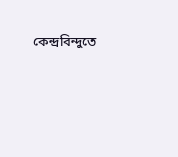কেন্দ্রবিন্দুতে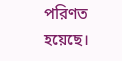পরিণত হয়েছে।